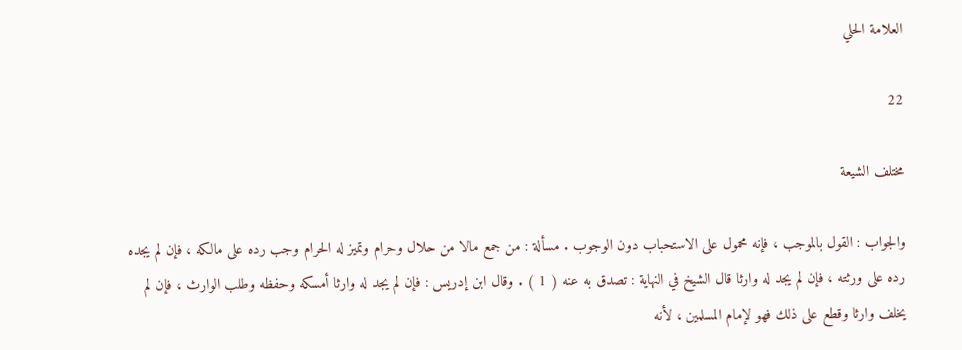العلامة الحلي

22

مختلف الشيعة

والجواب : القول بالموجب ، فإنه محمول على الاستحباب دون الوجوب . مسألة : من جمع مالا من حلال وحرام وتميز له الحرام وجب رده على مالكه ، فإن لم يجده رده على ورثته ، فإن لم يجد له وارثا قال الشيخ في النهاية : تصدق به عنه ( 1 ) . وقال ابن إدريس : فإن لم يجد له وارثا أمسكه وحفظه وطلب الوارث ، فإن لم يخلف وارثا وقطع على ذلك فهو لإمام المسلمين ، لأنه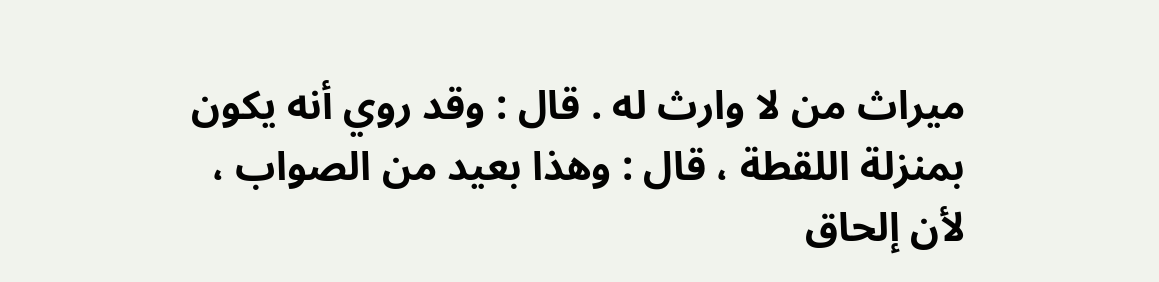ميراث من لا وارث له . قال : وقد روي أنه يكون بمنزلة اللقطة ، قال : وهذا بعيد من الصواب ، لأن إلحاق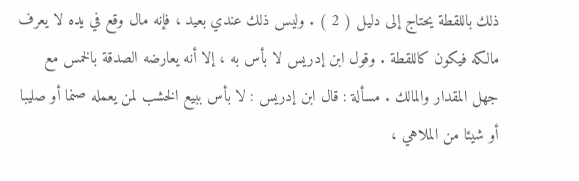ذلك باللقطة يحتاج إلى دليل ( 2 ) . وليس ذلك عندي بعيد ، فإنه مال وقع في يده لا يعرف مالكه فيكون كاللقطة . وقول ابن إدريس لا بأس به ، إلا أنه يعارضه الصدقة بالخمس مع جهل المقدار والمالك . مسألة : قال ابن إدريس : لا بأس ببيع الخشب لمن يعمله صنما أو صليبا أو شيئا من الملاهي ،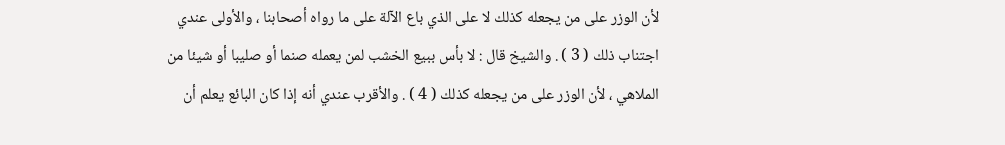لأن الوزر على من يجعله كذلك لا على الذي باع الآلة على ما رواه أصحابنا ، والأولى عندي اجتناب ذلك ( 3 ) . والشيخ قال : لا بأس ببيع الخشب لمن يعمله صنما أو صليبا أو شيئا من الملاهي ، لأن الوزر على من يجعله كذلك ( 4 ) . والأقرب عندي أنه إذا كان البائع يعلم أن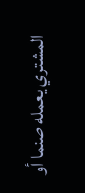المشتري يعمله صنما أو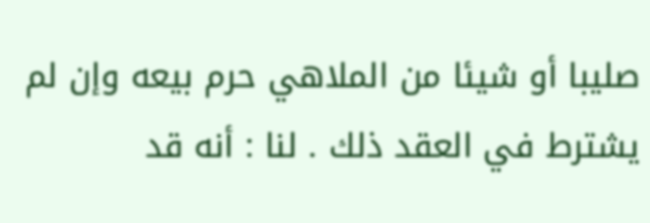صليبا أو شيئا من الملاهي حرم بيعه وإن لم يشترط في العقد ذلك . لنا : أنه قد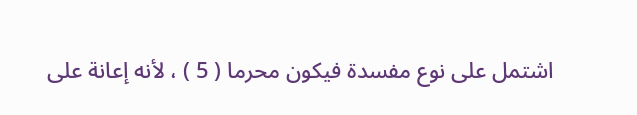اشتمل على نوع مفسدة فيكون محرما ( 5 ) ، لأنه إعانة على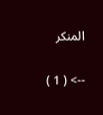المنكر

--> ( 1 )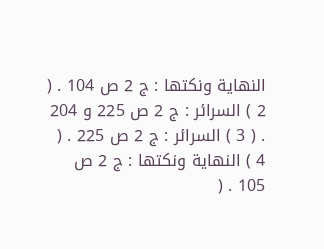النهاية ونكتها : ج 2 ص 104 . ( 2 ) السرائر : ج 2 ص 225 و 204 . ( 3 ) السرائر : ج 2 ص 225 . ( 4 ) النهاية ونكتها : ج 2 ص 105 . (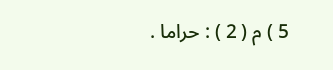5 ) م ( 2 ) : حراما .